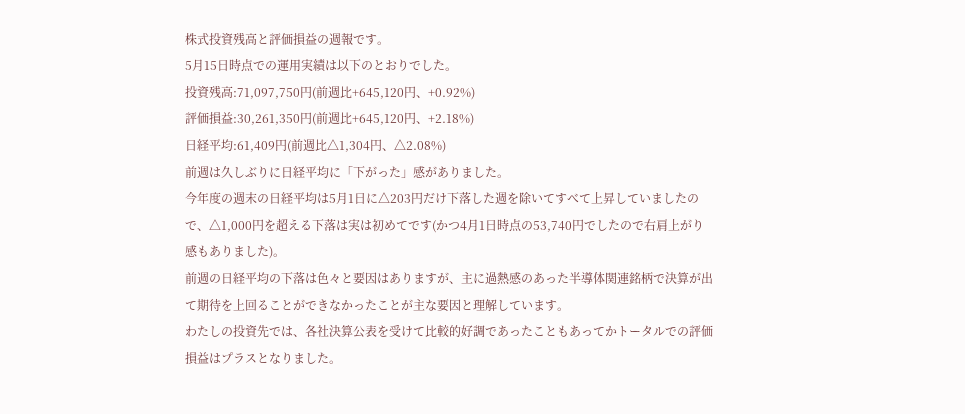株式投資残高と評価損益の週報です。
5月15日時点での運用実績は以下のとおりでした。
投資残高:71,097,750円(前週比+645,120円、+0.92%)
評価損益:30,261,350円(前週比+645,120円、+2.18%)
日経平均:61,409円(前週比△1,304円、△2.08%)
前週は久しぶりに日経平均に「下がった」感がありました。
今年度の週末の日経平均は5月1日に△203円だけ下落した週を除いてすべて上昇していましたので、△1,000円を超える下落は実は初めてです(かつ4月1日時点の53,740円でしたので右肩上がり感もありました)。
前週の日経平均の下落は色々と要因はありますが、主に過熱感のあった半導体関連銘柄で決算が出て期待を上回ることができなかったことが主な要因と理解しています。
わたしの投資先では、各社決算公表を受けて比較的好調であったこともあってかトータルでの評価損益はプラスとなりました。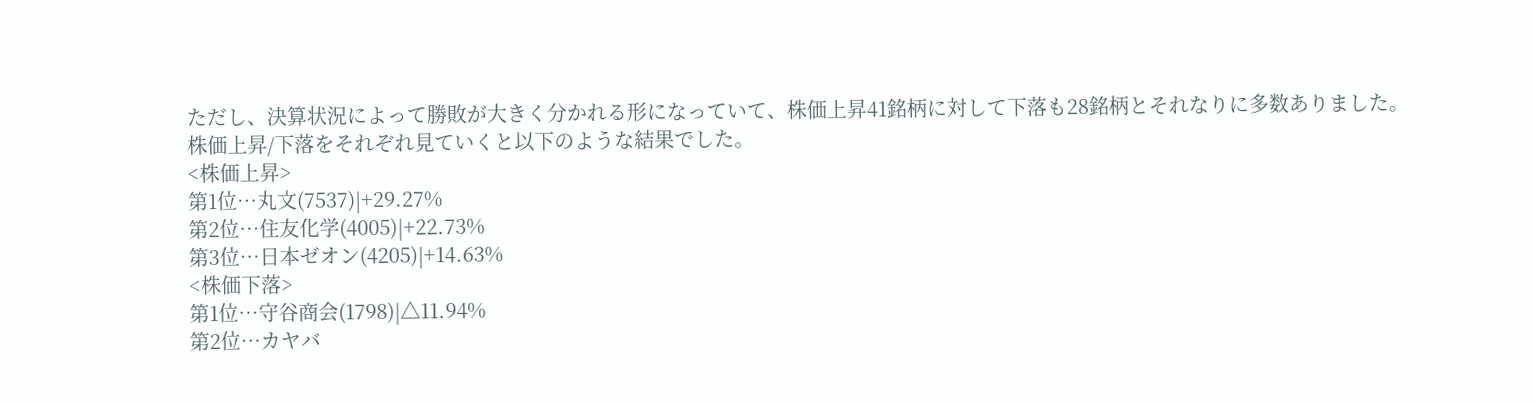ただし、決算状況によって勝敗が大きく分かれる形になっていて、株価上昇41銘柄に対して下落も28銘柄とそれなりに多数ありました。
株価上昇/下落をそれぞれ見ていくと以下のような結果でした。
<株価上昇>
第1位…丸文(7537)|+29.27%
第2位…住友化学(4005)|+22.73%
第3位…日本ゼオン(4205)|+14.63%
<株価下落>
第1位…守谷商会(1798)|△11.94%
第2位…カヤバ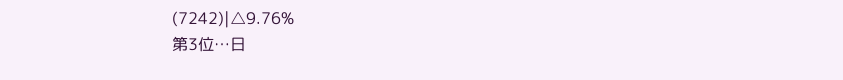(7242)|△9.76%
第3位…日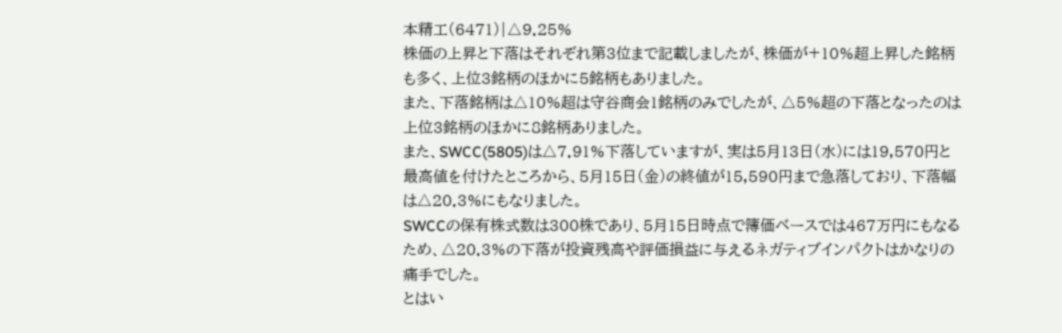本精工(6471)|△9.25%
株価の上昇と下落はそれぞれ第3位まで記載しましたが、株価が+10%超上昇した銘柄も多く、上位3銘柄のほかに5銘柄もありました。
また、下落銘柄は△10%超は守谷商会1銘柄のみでしたが、△5%超の下落となったのは上位3銘柄のほかに8銘柄ありました。
また、SWCC(5805)は△7.91%下落していますが、実は5月13日(水)には19,570円と最高値を付けたところから、5月15日(金)の終値が15,590円まで急落しており、下落幅は△20.3%にもなりました。
SWCCの保有株式数は300株であり、5月15日時点で簿価ベースでは467万円にもなるため、△20.3%の下落が投資残高や評価損益に与えるネガティブインパクトはかなりの痛手でした。
とはい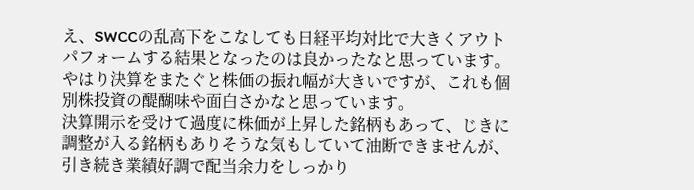え、SWCCの乱高下をこなしても日経平均対比で大きくアウトパフォームする結果となったのは良かったなと思っています。
やはり決算をまたぐと株価の振れ幅が大きいですが、これも個別株投資の醍醐味や面白さかなと思っています。
決算開示を受けて過度に株価が上昇した銘柄もあって、じきに調整が入る銘柄もありそうな気もしていて油断できませんが、引き続き業績好調で配当余力をしっかり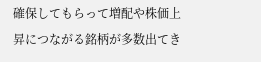確保してもらって増配や株価上昇につながる銘柄が多数出てき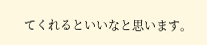てくれるといいなと思います。